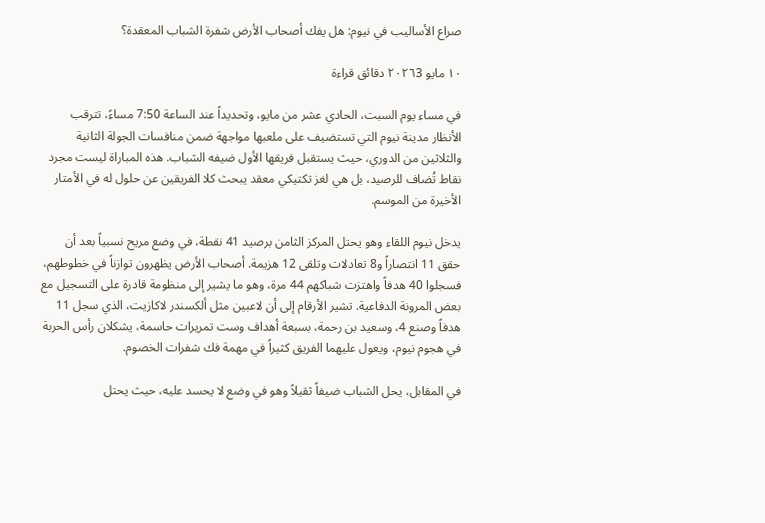صراع الأساليب في نيوم: هل يفك أصحاب الأرض شفرة الشباب المعقدة؟

١٠ مايو ٢٠٢٦3 دقائق قراءة

في مساء يوم السبت، الحادي عشر من مايو، وتحديداً عند الساعة 7:50 مساءً، تترقب الأنظار مدينة نيوم التي تستضيف على ملعبها مواجهة ضمن منافسات الجولة الثانية والثلاثين من الدوري، حيث يستقبل فريقها الأول ضيفه الشباب. هذه المباراة ليست مجرد نقاط تُضاف للرصيد، بل هي لغز تكتيكي معقد يبحث كلا الفريقين عن حلول له في الأمتار الأخيرة من الموسم.

يدخل نيوم اللقاء وهو يحتل المركز الثامن برصيد 41 نقطة، في وضع مريح نسبياً بعد أن حقق 11 انتصاراً و8 تعادلات وتلقى 12 هزيمة. أصحاب الأرض يظهرون توازناً في خطوطهم، فسجلوا 40 هدفاً واهتزت شباكهم 44 مرة، وهو ما يشير إلى منظومة قادرة على التسجيل مع بعض المرونة الدفاعية. تشير الأرقام إلى أن لاعبين مثل ألكسندر لاكازيت، الذي سجل 11 هدفاً وصنع 4، وسعيد بن رحمة، بسبعة أهداف وست تمريرات حاسمة، يشكلان رأس الحربة في هجوم نيوم، ويعول عليهما الفريق كثيراً في مهمة فك شفرات الخصوم.

في المقابل، يحل الشباب ضيفاً ثقيلاً وهو في وضع لا يحسد عليه، حيث يحتل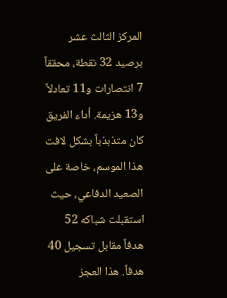المركز الثالث عشر برصيد 32 نقطة، محققاً 7 انتصارات و11 تعادلاً و13 هزيمة. أداء الفريق كان متذبذباً بشكل لافت هذا الموسم، خاصة على الصعيد الدفاعي، حيث استقبلت شباكه 52 هدفاً مقابل تسجيل 40 هدفاً. هذا العجز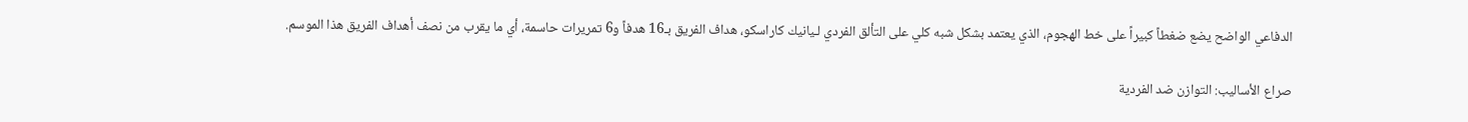الدفاعي الواضح يضع ضغطاً كبيراً على خط الهجوم، الذي يعتمد بشكل شبه كلي على التألق الفردي لـيانيك كاراسكو، هداف الفريق بـ16 هدفاً و6 تمريرات حاسمة، أي ما يقرب من نصف أهداف الفريق هذا الموسم.

صراع الأساليب: التوازن ضد الفردية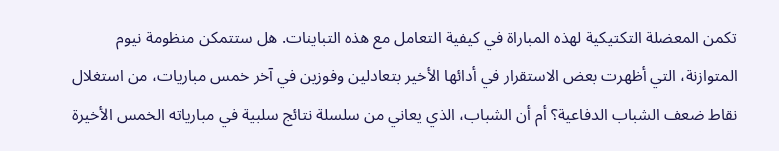تكمن المعضلة التكتيكية لهذه المباراة في كيفية التعامل مع هذه التباينات. هل ستتمكن منظومة نيوم المتوازنة، التي أظهرت بعض الاستقرار في أدائها الأخير بتعادلين وفوزين في آخر خمس مباريات، من استغلال نقاط ضعف الشباب الدفاعية؟ أم أن الشباب، الذي يعاني من سلسلة نتائج سلبية في مبارياته الخمس الأخيرة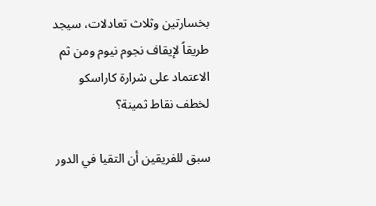بخسارتين وثلاث تعادلات، سيجد طريقاً لإيقاف نجوم نيوم ومن ثم الاعتماد على شرارة كاراسكو لخطف نقاط ثمينة؟

سبق للفريقين أن التقيا في الدور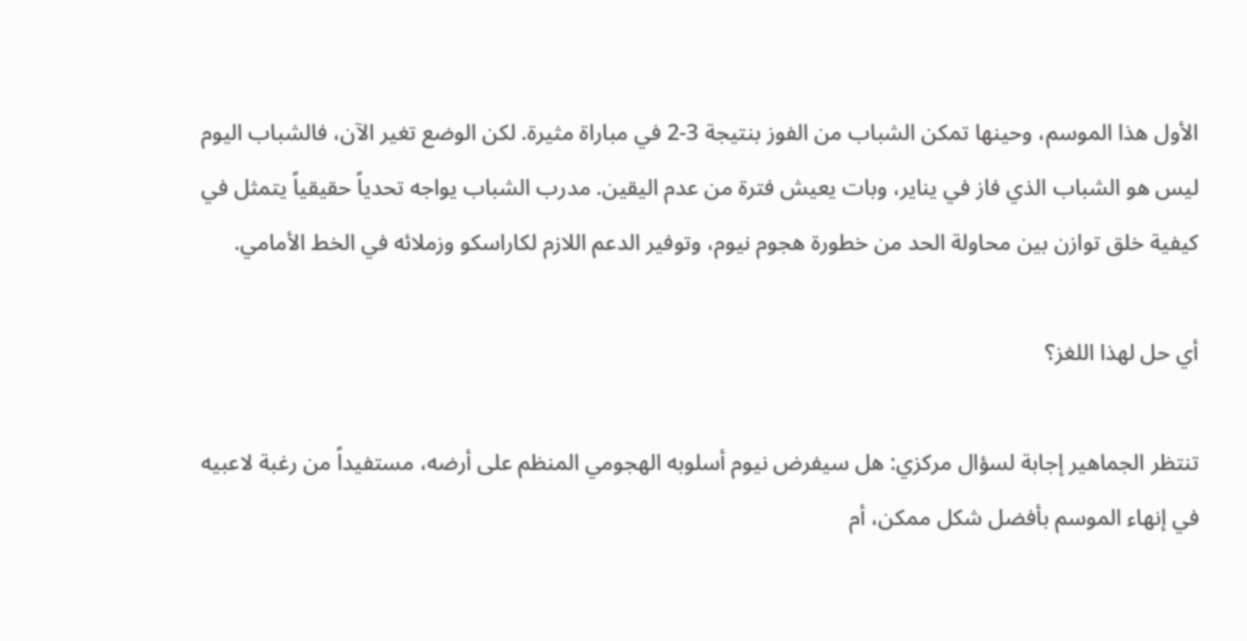الأول هذا الموسم، وحينها تمكن الشباب من الفوز بنتيجة 3-2 في مباراة مثيرة. لكن الوضع تغير الآن، فالشباب اليوم ليس هو الشباب الذي فاز في يناير، وبات يعيش فترة من عدم اليقين. مدرب الشباب يواجه تحدياً حقيقياً يتمثل في كيفية خلق توازن بين محاولة الحد من خطورة هجوم نيوم، وتوفير الدعم اللازم لكاراسكو وزملائه في الخط الأمامي.

أي حل لهذا اللغز؟

تنتظر الجماهير إجابة لسؤال مركزي: هل سيفرض نيوم أسلوبه الهجومي المنظم على أرضه، مستفيداً من رغبة لاعبيه في إنهاء الموسم بأفضل شكل ممكن، أم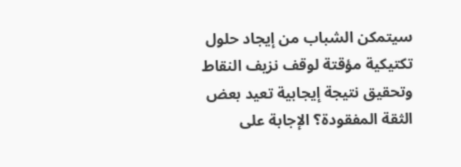سيتمكن الشباب من إيجاد حلول تكتيكية مؤقتة لوقف نزيف النقاط وتحقيق نتيجة إيجابية تعيد بعض الثقة المفقودة؟ الإجابة على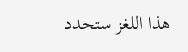هذا اللغز ستحدد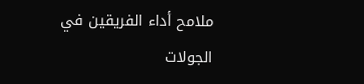ملامح أداء الفريقين في الجولات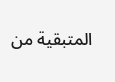المتبقية من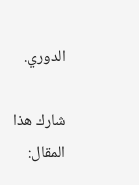الدوري.

شارك هذا المقال: